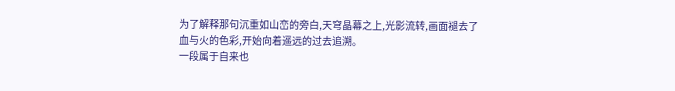为了解释那句沉重如山峦的旁白,天穹晶幕之上,光影流转,画面褪去了血与火的色彩,开始向着遥远的过去追溯。
一段属于自来也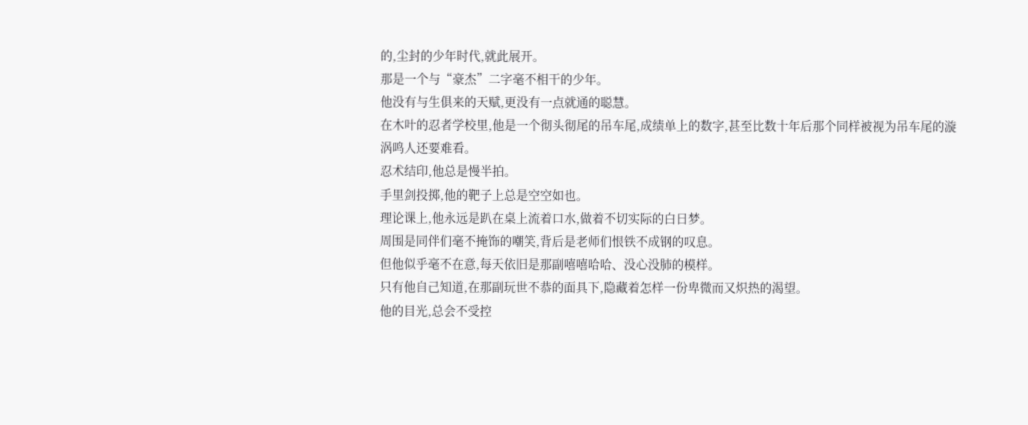的,尘封的少年时代,就此展开。
那是一个与“豪杰”二字毫不相干的少年。
他没有与生俱来的天赋,更没有一点就通的聪慧。
在木叶的忍者学校里,他是一个彻头彻尾的吊车尾,成绩单上的数字,甚至比数十年后那个同样被视为吊车尾的漩涡鸣人还要难看。
忍术结印,他总是慢半拍。
手里剑投掷,他的靶子上总是空空如也。
理论课上,他永远是趴在桌上流着口水,做着不切实际的白日梦。
周围是同伴们毫不掩饰的嘲笑,背后是老师们恨铁不成钢的叹息。
但他似乎毫不在意,每天依旧是那副嘻嘻哈哈、没心没肺的模样。
只有他自己知道,在那副玩世不恭的面具下,隐藏着怎样一份卑微而又炽热的渴望。
他的目光,总会不受控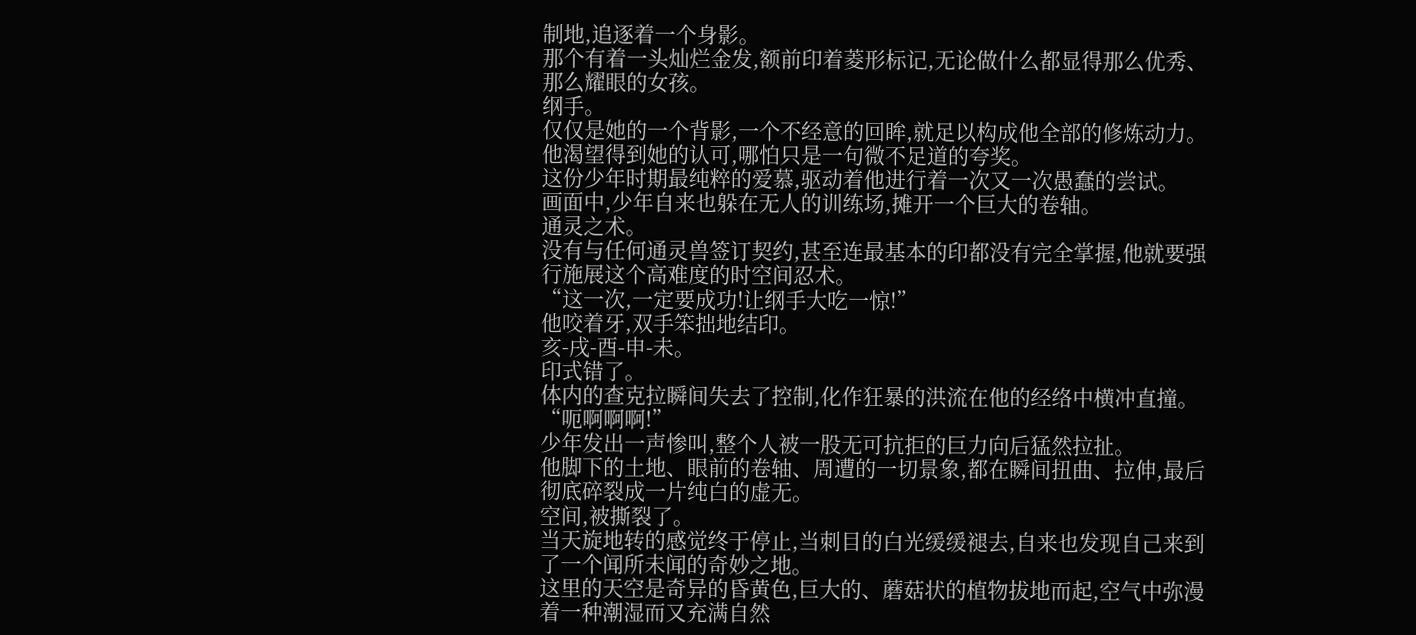制地,追逐着一个身影。
那个有着一头灿烂金发,额前印着菱形标记,无论做什么都显得那么优秀、那么耀眼的女孩。
纲手。
仅仅是她的一个背影,一个不经意的回眸,就足以构成他全部的修炼动力。
他渴望得到她的认可,哪怕只是一句微不足道的夸奖。
这份少年时期最纯粹的爱慕,驱动着他进行着一次又一次愚蠢的尝试。
画面中,少年自来也躲在无人的训练场,摊开一个巨大的卷轴。
通灵之术。
没有与任何通灵兽签订契约,甚至连最基本的印都没有完全掌握,他就要强行施展这个高难度的时空间忍术。
“这一次,一定要成功!让纲手大吃一惊!”
他咬着牙,双手笨拙地结印。
亥-戌-酉-申-未。
印式错了。
体内的查克拉瞬间失去了控制,化作狂暴的洪流在他的经络中横冲直撞。
“呃啊啊啊!”
少年发出一声惨叫,整个人被一股无可抗拒的巨力向后猛然拉扯。
他脚下的土地、眼前的卷轴、周遭的一切景象,都在瞬间扭曲、拉伸,最后彻底碎裂成一片纯白的虚无。
空间,被撕裂了。
当天旋地转的感觉终于停止,当刺目的白光缓缓褪去,自来也发现自己来到了一个闻所未闻的奇妙之地。
这里的天空是奇异的昏黄色,巨大的、蘑菇状的植物拔地而起,空气中弥漫着一种潮湿而又充满自然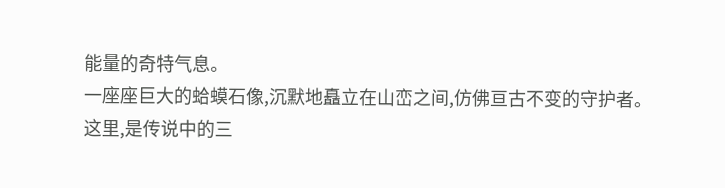能量的奇特气息。
一座座巨大的蛤蟆石像,沉默地矗立在山峦之间,仿佛亘古不变的守护者。
这里,是传说中的三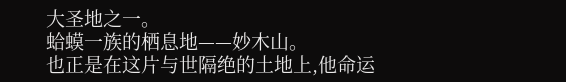大圣地之一。
蛤蟆一族的栖息地——妙木山。
也正是在这片与世隔绝的土地上,他命运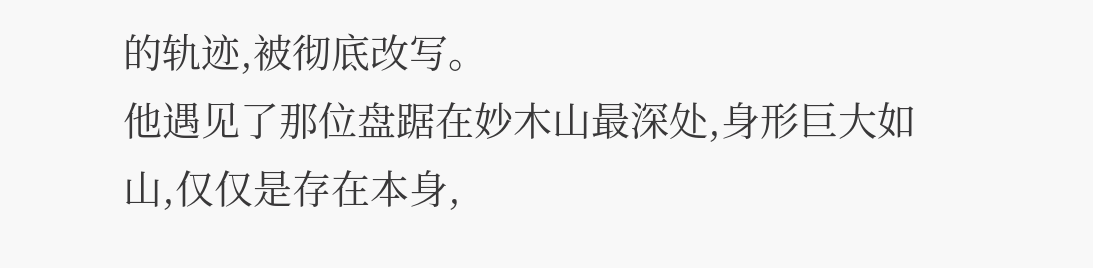的轨迹,被彻底改写。
他遇见了那位盘踞在妙木山最深处,身形巨大如山,仅仅是存在本身,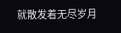就散发着无尽岁月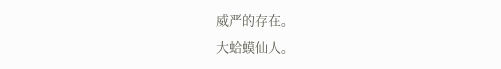威严的存在。
大蛤蟆仙人。